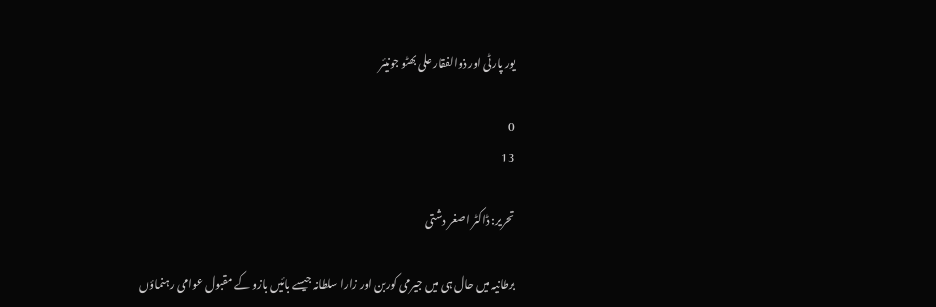یور پارٹی اور ذوالفقار علی بھٹو جونیئر

0
13

تحریر: ڈاکٹر اصغر دشتی

برطانیہ میں حال ہی میں جیرمی کوربن اور زارا سلطانہ جیسے بائیں بازو کے مقبول عوامی رہنماؤں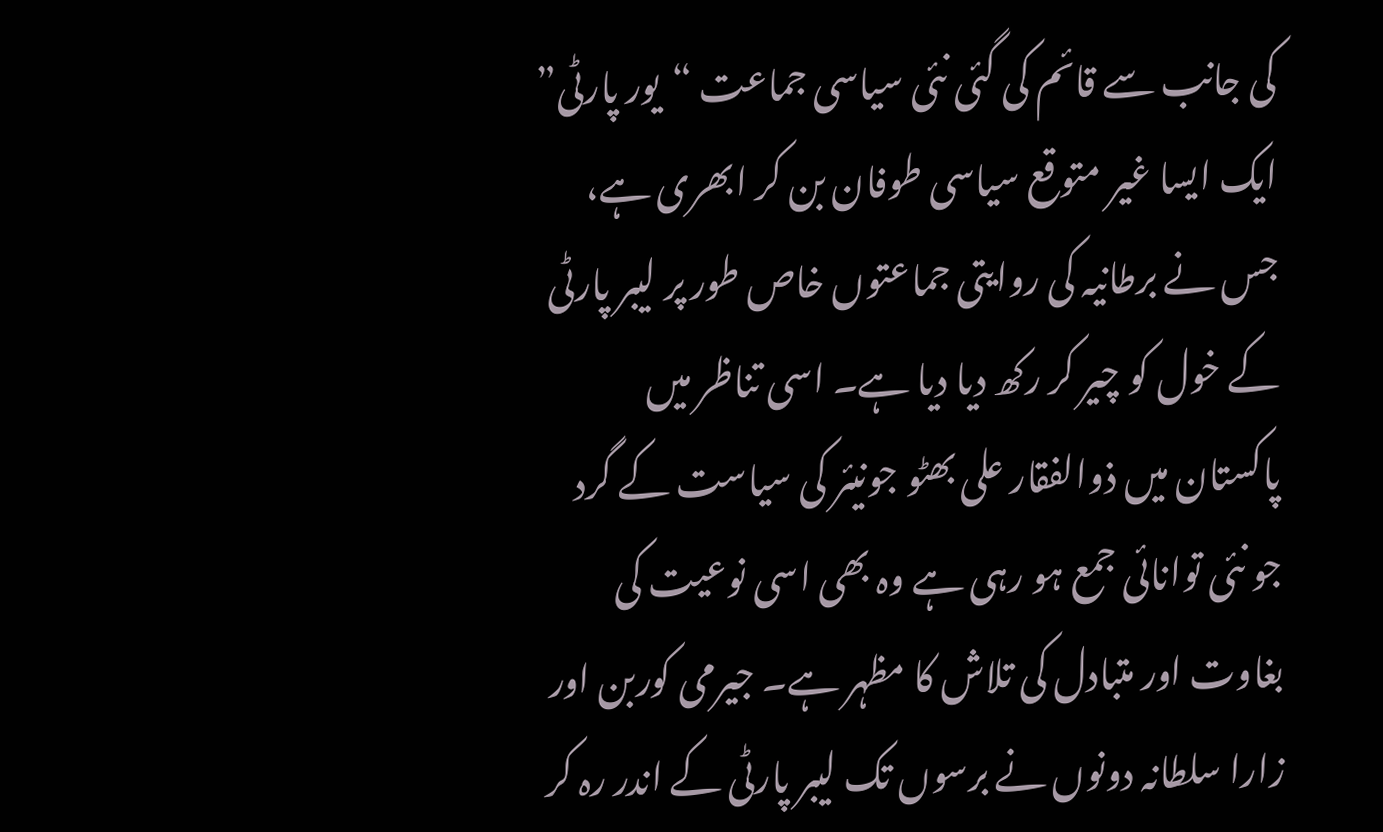کی جانب سے قائم کی گئی نئی سیاسی جماعت “یور پارٹی” ایک ایسا غیر متوقع سیاسی طوفان بن کر ابھری ہے، جس نے برطانیہ کی روایتی جماعتوں خاص طور پر لیبر پارٹی کے خول کو چیر کر رکھ دیا دیا ہے۔ اسی تناظر میں پاکستان میں ذوالفقار علی بھٹو جونیئر کی سیاست کے گرد جو نئی توانائی جمع ہو رہی ہے وہ بھی اسی نوعیت کی بغاوت اور متبادل کی تلاش کا مظہر ہے۔ جیرمی کوربن اور زارا سلطانہ دونوں نے برسوں تک لیبر پارٹی کے اندر رہ کر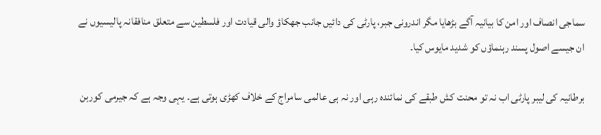سماجی انصاف اور امن کا بیانیہ آگے بڑھایا مگر اندرونی جبر، پارٹی کی دائیں جانب جھکاؤ والی قیادت اور فلسطین سے متعلق منافقانہ پالیسیوں نے ان جیسے اصول پسند رہنماؤں کو شدید مایوس کیا۔

برطانیہ کی لیبر پارٹی اب نہ تو محنت کش طبقے کی نمائندہ رہی اور نہ ہی عالمی سامراج کے خلاف کھڑی ہوتی ہے۔ یہی وجہ ہے کہ جیرمی کوربن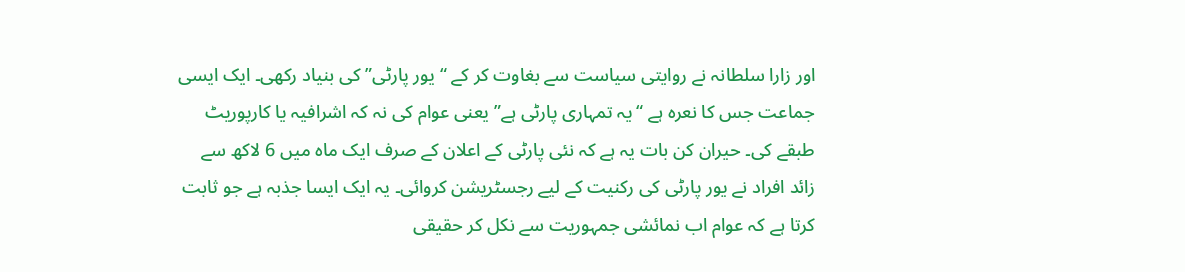اور زارا سلطانہ نے روایتی سیاست سے بغاوت کر کے “یور پارٹی” کی بنیاد رکھی۔ ایک ایسی جماعت جس کا نعرہ ہے “یہ تمہاری پارٹی ہے” یعنی عوام کی نہ کہ اشرافیہ یا کارپوریٹ طبقے کی۔ حیران کن بات یہ ہے کہ نئی پارٹی کے اعلان کے صرف ایک ماہ میں 6 لاکھ سے زائد افراد نے یور پارٹی کی رکنیت کے لیے رجسٹریشن کروائی۔ یہ ایک ایسا جذبہ ہے جو ثابت کرتا ہے کہ عوام اب نمائشی جمہوریت سے نکل کر حقیقی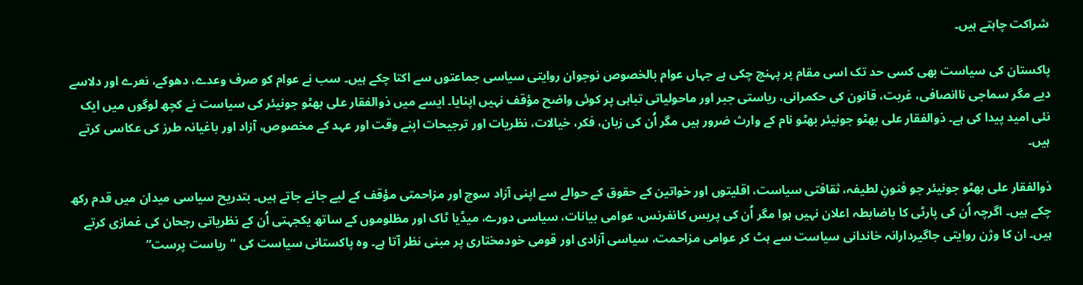شراکت چاہتے ہیں۔

پاکستان کی سیاست بھی کسی حد تک اسی مقام پر پہنچ چکی ہے جہاں عوام بالخصوص نوجوان روایتی سیاسی جماعتوں سے اکتا چکے ہیں۔ سب نے عوام کو صرف وعدے، دھوکے، نعرے اور دلاسے  دیے مگر سماجی ناانصافی، غربت، قانون کی حکمرانی، ریاستی جبر اور ماحولیاتی تباہی پر کوئی واضح مؤقف نہیں اپنایا۔ ایسے میں ذوالفقار علی بھٹو جونیئر کی سیاست نے کچھ لوگوں میں ایک نئی امید پیدا کی ہے۔ ذوالفقار علی بھٹو جونیئر بھٹو نام کے وارث ضرور ہیں مگر اُن کی زبان، فکر، خیالات، نظریات اور ترجیحات اپنے وقت اور عہد کے مخصوص، آزاد اور باغیانہ طرز کی عکاسی کرتے ہیں۔

ذوالفقار علی بھٹو جونیئر جو فنونِ لطیفہ، ثقافتی سیاست، اقلیتوں اور خواتین کے حقوق کے حوالے سے اپنی آزاد سوچ اور مزاحمتی مؤقف کے لیے جانے جاتے ہیں۔ بتدریح سیاسی میدان میں قدم رکھ چکے ہیں۔ اگرچہ اُن کی پارٹی کا باضابطہ اعلان نہیں ہوا مگر اُن کی پریس کانفرنس، عوامی بیانات، سیاسی دورے، میڈیا ٹاک اور مظلوموں کے ساتھ یکجہتی اُن کے نظریاتی رجحان کی غمازی کرتے ہیں۔ ان کا وژن روایتی جاگیردارانہ خاندانی سیاست سے ہٹ کر عوامی مزاحمت، سیاسی آزادی اور قومی خودمختاری پر مبنی نظر آتا ہے۔ وہ پاکستانی سیاست کی “ریاست پرست”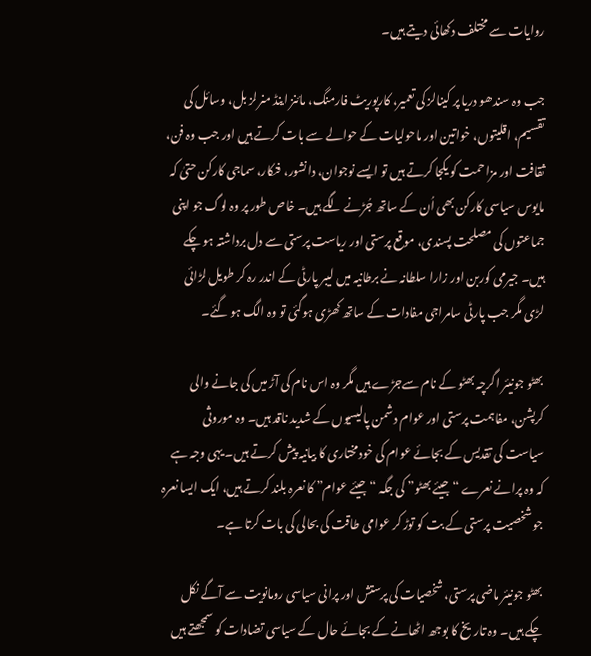روایات سے مختلف دکھائی دیتے ہیں۔

جب وہ سندھو دریا پر کینالز کی تعمیر، کارپوریٹ فارمنگ، مائنز اینڈ منرلز بل، وسائل کی تقسیم، اقلیتوں، خواتین اور ماحولیات کے حوالے سے بات کرتے ہیں اور جب وہ فن، ثقافت اور مزاحمت کو یکجا کرتے ہیں تو ایسے نوجوان، دانشور، فنکار، سماجی کارکن حتیٰ کہ مایوس سیاسی کارکن بھی اُن کے ساتھ جُڑنے لگے ہیں۔ خاص طور پر وہ لوگ جو اپنی جماعتوں کی مصلحت پسندی، موقع پرستی اور ریاست پرستی سے دل برداشتہ ہو چکے ہیں۔ جیرمی کوربن اور زارا سلطانہ نے برطانیہ میں لیبر پارٹی کے اندر رہ کر طویل لڑائی لڑی مگر جب پارٹی سامراجی مفادات کے ساتھ کھڑی ہوگئی تو وہ الگ ہو گئے۔

بھٹو جونیئر اگرچہ بھٹو کے نام سےجڑے ہیں مگر وہ اس نام کی آڑ میں کی جانے والی کرپشن، مفاہمت پرستی اور عوام دشمن پالیسیوں کے شدید ناقد ہیں۔ وہ موروثی سیاست کی تقدیس کے بجائے عوام کی خودمختاری کا بیانیہ پیش کرتے ہیں۔ یہی وجہ ہے کہ وہ پرانے نعرے “جیئے بھٹو” کی جگہ “جیئے عوام” کا نعرہ بلند کرتے ہیں، ایک ایسا نعرہ جو شخصیت پرستی کے بت کو توڑ کر عوامی طاقت کی بحالی کی بات کرتا ہے۔

بھٹو جونیئر ماضی پرستی، شخصیات کی پرستش اور پرانی سیاسی رومانویت سے آگے نکل چکے ہیں۔ وہ تاریخ کا بوجھ اٹھانے کے بجائے حال کے سیاسی تضادات کو سمجھتے ہیں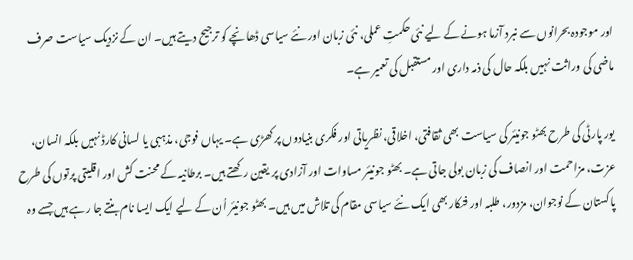اور موجودہ بحرانوں سے نبرد آزما ہونے کے لیے نئی حکمتِ عملی، نئی زبان اور نئے سیاسی ڈھانچے کو ترجیح دیتے ہیں۔ ان کے نزدیک سیاست صرف ماضی کی وراثت نہیں بلکہ حال کی ذمہ داری اور مستقبل کی تعمیر ہے۔

یور پارٹی کی طرح بھٹو جونیئر کی سیاست بھی ثقافتی، اخلاقی، نظریاتی اور فکری بنیادوں پر کھڑی ہے۔ یہاں فوجی، مذہبی یا لسانی کارڈ نہیں بلکہ انسان، عزت، مزاحمت اور انصاف کی زبان بولی جاتی ہے۔ بھٹو جونیئر مساوات اور آزادی پر یقین رکھتے ہیں۔ برطانیہ کے محنت کش اور اقلیتی پرتوں کی طرح پاکستان کے نوجوان، مزدور، طلبہ اور فنکار بھی ایک نئے سیاسی مقام کی تلاش میں ہیں۔ بھٹو جونیئر اُن کے لیے ایک ایسا نام بنتے جا رہے ہیں جسے وہ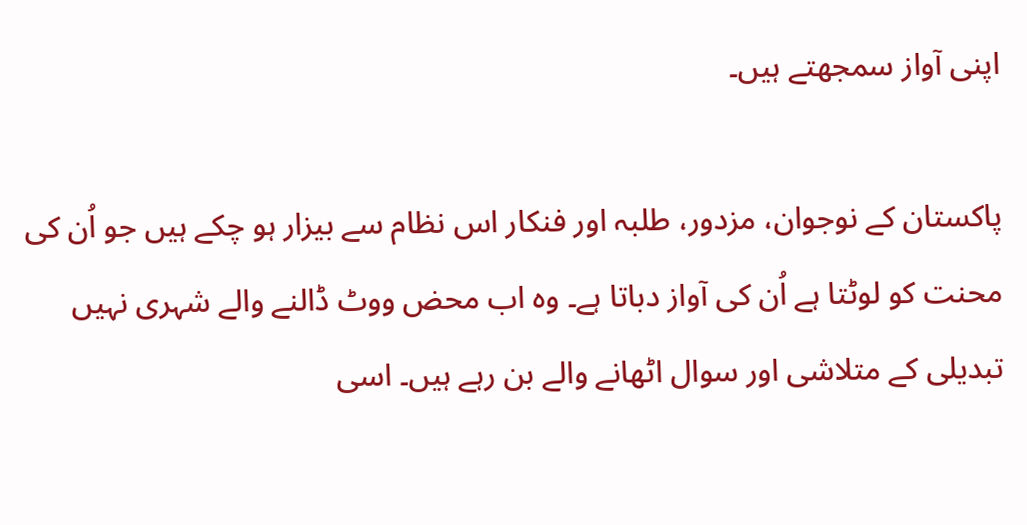اپنی آواز سمجھتے ہیں۔

پاکستان کے نوجوان، مزدور، طلبہ اور فنکار اس نظام سے بیزار ہو چکے ہیں جو اُن کی محنت کو لوٹتا ہے اُن کی آواز دباتا ہے۔ وہ اب محض ووٹ ڈالنے والے شہری نہیں تبدیلی کے متلاشی اور سوال اٹھانے والے بن رہے ہیں۔ اسی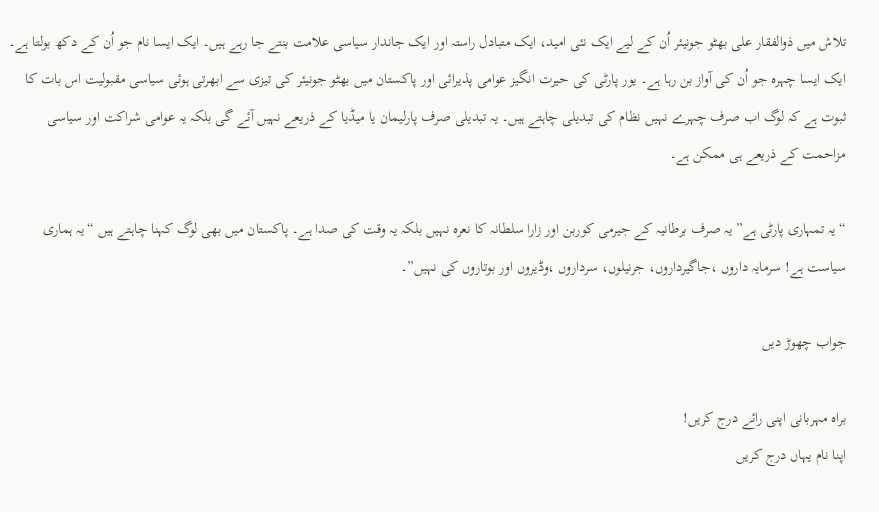تلاش میں ذوالفقار علی بھٹو جونیئر اُن کے لیے ایک نئی امید، ایک متبادل راستہ اور ایک جاندار سیاسی علامت بنتے جا رہے ہیں۔ ایک ایسا نام جو اُن کے دکھ بولتا ہے۔ ایک ایسا چہرہ جو اُن کی آواز بن رہا ہے۔ یور پارٹی کی حیرت انگیز عوامی پذیرائی اور پاکستان میں بھٹو جونیئر کی تیزی سے ابھرتی ہوئی سیاسی مقبولیت اس بات کا ثبوت ہے کہ لوگ اب صرف چہرے نہیں نظام کی تبدیلی چاہتے ہیں۔ یہ تبدیلی صرف پارلیمان یا میڈیا کے ذریعے نہیں آئے گی بلکہ یہ عوامی شراکت اور سیاسی مزاحمت کے ذریعے ہی ممکن ہے۔

“یہ تمہاری پارٹی ہے” یہ صرف برطانیہ کے جیرمی کوربن اور زارا سلطانہ کا نعرہ نہیں بلکہ یہ وقت کی صدا ہے۔ پاکستان میں بھی لوگ کہنا چاہتے ہیں “یہ ہماری سیاست ہے! سرمایہ داروں ،جاگیرداروں، جرنیلوں، سرداروں ،وڈیروں اور بوتاروں کی نہیں”۔

جواب چھوڑ دیں

براہ مہربانی اپنی رائے درج کریں!
اپنا نام یہاں درج کریں